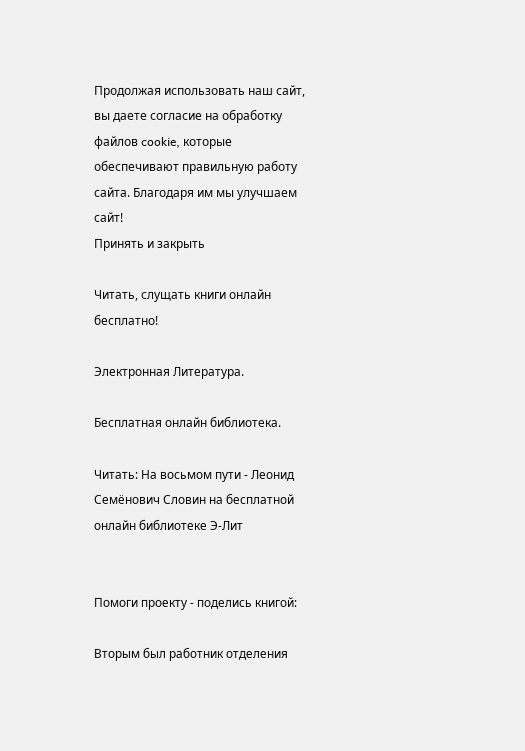Продолжая использовать наш сайт, вы даете согласие на обработку файлов cookie, которые обеспечивают правильную работу сайта. Благодаря им мы улучшаем сайт!
Принять и закрыть

Читать, слущать книги онлайн бесплатно!

Электронная Литература.

Бесплатная онлайн библиотека.

Читать: На восьмом пути - Леонид Семёнович Словин на бесплатной онлайн библиотеке Э-Лит


Помоги проекту - поделись книгой:

Вторым был работник отделения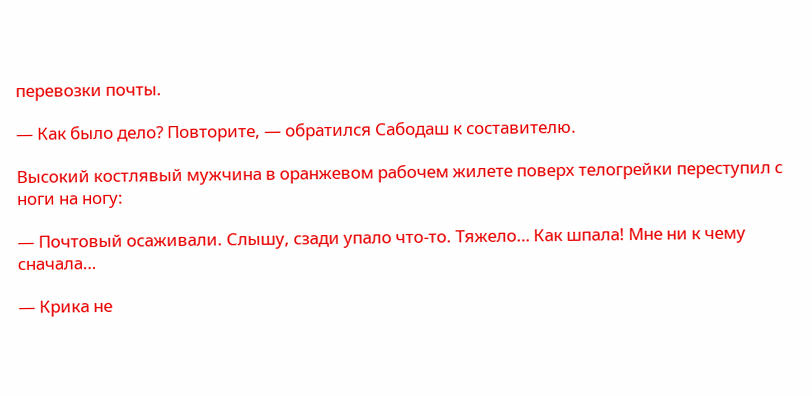перевозки почты.

— Как было дело? Повторите, — обратился Сабодаш к составителю.

Высокий костлявый мужчина в оранжевом рабочем жилете поверх телогрейки переступил с ноги на ногу:

— Почтовый осаживали. Слышу, сзади упало что-то. Тяжело… Как шпала! Мне ни к чему сначала…

— Крика не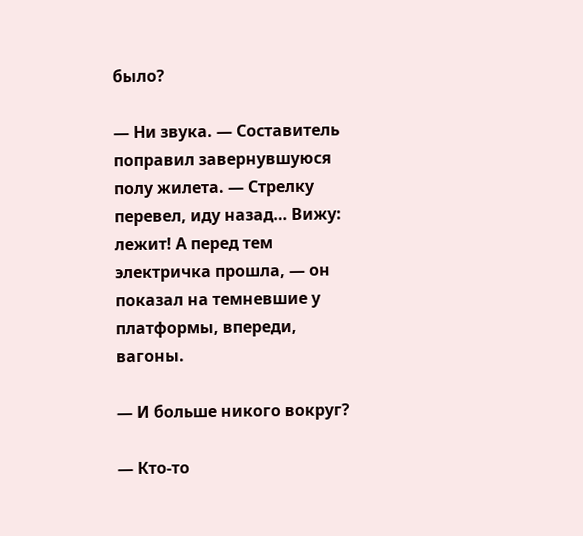было?

— Ни звука. — Составитель поправил завернувшуюся полу жилета. — Стрелку перевел, иду назад… Вижу: лежит! А перед тем электричка прошла, — он показал на темневшие у платформы, впереди, вагоны.

— И больше никого вокруг?

— Кто-то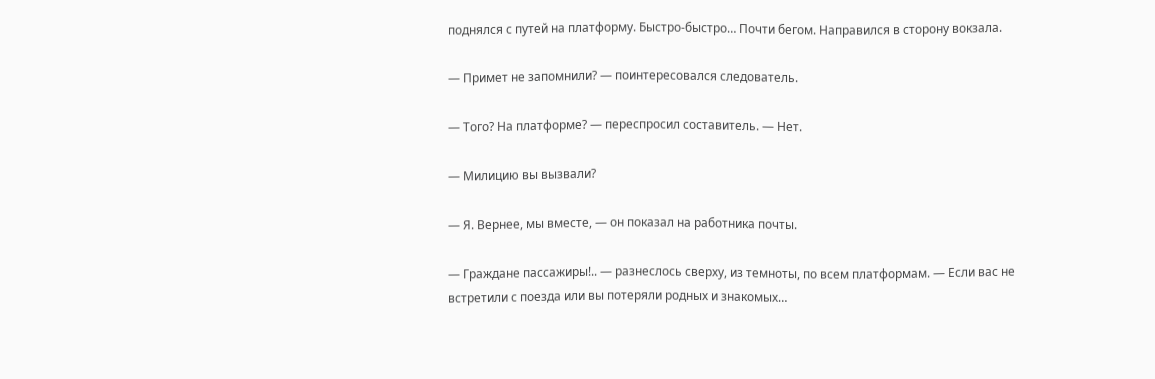поднялся с путей на платформу. Быстро-быстро… Почти бегом. Направился в сторону вокзала.

— Примет не запомнили? — поинтересовался следователь.

— Того? На платформе? — переспросил составитель. — Нет.

— Милицию вы вызвали?

— Я. Вернее, мы вместе, — он показал на работника почты.

— Граждане пассажиры!.. — разнеслось сверху, из темноты, по всем платформам. — Если вас не встретили с поезда или вы потеряли родных и знакомых…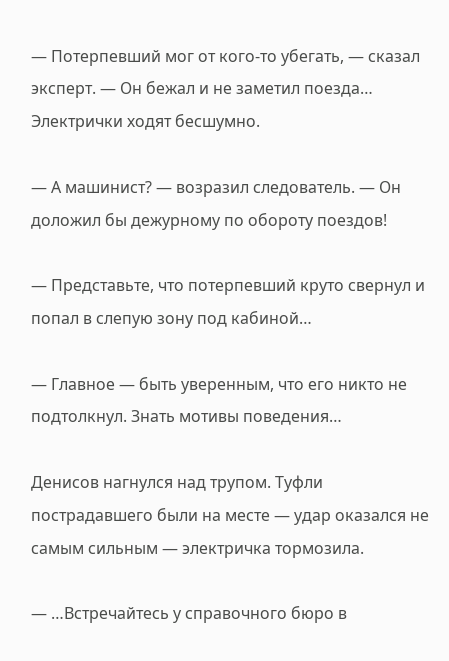— Потерпевший мог от кого-то убегать, — сказал эксперт. — Он бежал и не заметил поезда… Электрички ходят бесшумно.

— А машинист? — возразил следователь. — Он доложил бы дежурному по обороту поездов!

— Представьте, что потерпевший круто свернул и попал в слепую зону под кабиной…

— Главное — быть уверенным, что его никто не подтолкнул. Знать мотивы поведения…

Денисов нагнулся над трупом. Туфли пострадавшего были на месте — удар оказался не самым сильным — электричка тормозила.

— …Встречайтесь у справочного бюро в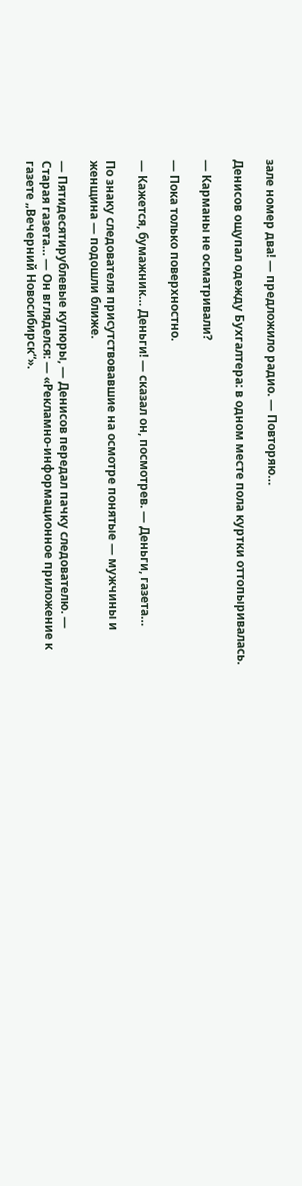зале номер два! — предложило радио. — Повторяю…

Денисов ощупал одежду Бухгалтера: в одном месте пола куртки оттопыривалась.

— Карманы не осматривали?

— Пока только поверхностно.

— Кажется, бумажник… Деньги! — сказал он, посмотрев. — Деньги, газета…

По знаку следователя присутствовавшие на осмотре понятые — мужчины и женщина — подошли ближе.

— Пятидесятирублевые купюры, — Денисов передал пачку следователю. — Старая газета… — Он вгляделся: — «Рекламно-информационное приложение к газете „Вечерний Новосибирск“».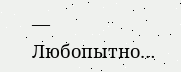— Любопытно…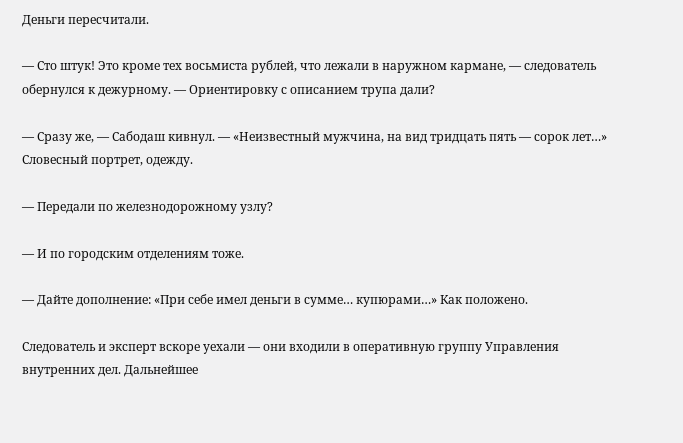Деньги пересчитали.

— Сто штук! Это кроме тех восьмиста рублей, что лежали в наружном кармане, — следователь обернулся к дежурному. — Ориентировку с описанием трупа дали?

— Сразу же, — Сабодаш кивнул. — «Неизвестный мужчина, на вид тридцать пять — сорок лет…» Словесный портрет, одежду.

— Передали по железнодорожному узлу?

— И по городским отделениям тоже.

— Дайте дополнение: «При себе имел деньги в сумме… купюрами…» Как положено.

Следователь и эксперт вскоре уехали — они входили в оперативную группу Управления внутренних дел. Дальнейшее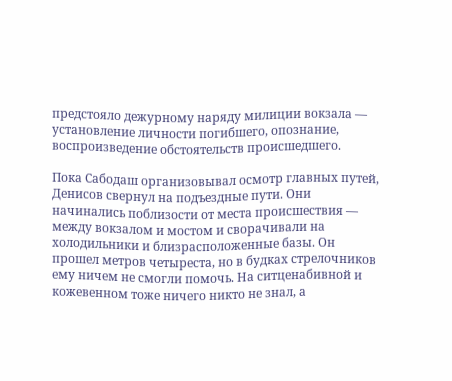предстояло дежурному наряду милиции вокзала — установление личности погибшего, опознание, воспроизведение обстоятельств происшедшего.

Пока Сабодаш организовывал осмотр главных путей, Денисов свернул на подъездные пути. Они начинались поблизости от места происшествия — между вокзалом и мостом и сворачивали на холодильники и близрасположенные базы. Он прошел метров четыреста, но в будках стрелочников ему ничем не смогли помочь. На ситценабивной и кожевенном тоже ничего никто не знал, а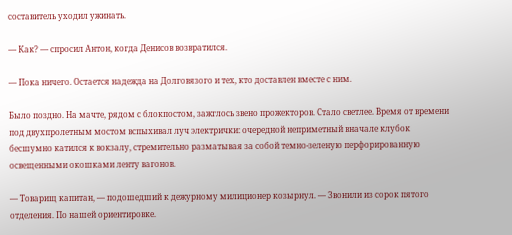составитель уходил ужинать.

— Как? — спросил Антон, когда Денисов возвратился.

— Пока ничего. Остается надежда на Долговязого и тех, кто доставлен вместе с ним.

Было поздно. На мачте, рядом с блокпостом, зажглось звено прожекторов. Стало светлее. Время от времени под двухпролетным мостом вспыхивал луч электрички: очередной неприметный вначале клубок бесшумно катился к вокзалу, стремительно разматывая за собой темно-зеленую перфорированную освещенными окошками ленту вагонов.

— Товарищ капитан, — подошедший к дежурному милиционер козырнул. — Звонили из сорок пятого отделения. По нашей ориентировке.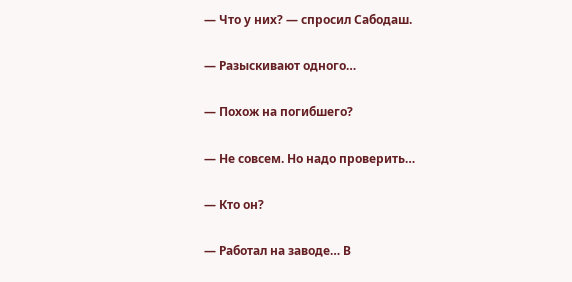— Что у них? — спросил Сабодаш.

— Разыскивают одного…

— Похож на погибшего?

— Не совсем. Но надо проверить…

— Кто он?

— Работал на заводе… В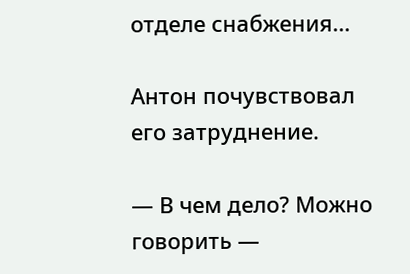отделе снабжения…

Антон почувствовал его затруднение.

— В чем дело? Можно говорить —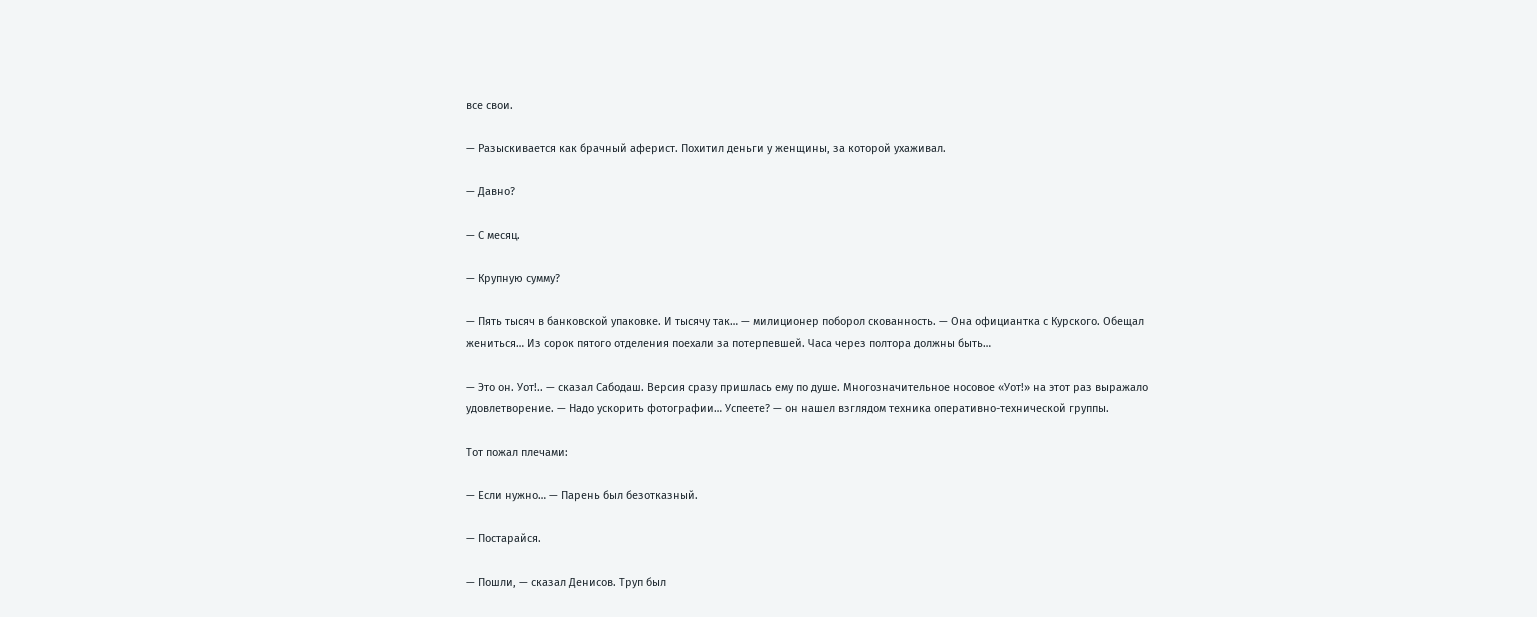все свои.

— Разыскивается как брачный аферист. Похитил деньги у женщины, за которой ухаживал.

— Давно?

— С месяц.

— Крупную сумму?

— Пять тысяч в банковской упаковке. И тысячу так… — милиционер поборол скованность. — Она официантка с Курского. Обещал жениться… Из сорок пятого отделения поехали за потерпевшей. Часа через полтора должны быть…

— Это он. Уот!.. — сказал Сабодаш. Версия сразу пришлась ему по душе. Многозначительное носовое «Уот!» на этот раз выражало удовлетворение. — Надо ускорить фотографии… Успеете? — он нашел взглядом техника оперативно-технической группы.

Тот пожал плечами:

— Если нужно… — Парень был безотказный.

— Постарайся.

— Пошли, — сказал Денисов. Труп был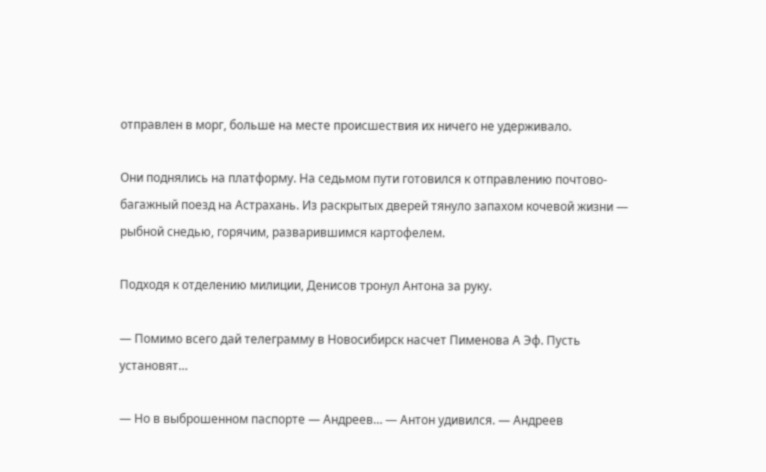отправлен в морг, больше на месте происшествия их ничего не удерживало.

Они поднялись на платформу. На седьмом пути готовился к отправлению почтово-багажный поезд на Астрахань. Из раскрытых дверей тянуло запахом кочевой жизни — рыбной снедью, горячим, разварившимся картофелем.

Подходя к отделению милиции, Денисов тронул Антона за руку.

— Помимо всего дай телеграмму в Новосибирск насчет Пименова А Эф. Пусть установят…

— Но в выброшенном паспорте — Андреев… — Антон удивился. — Андреев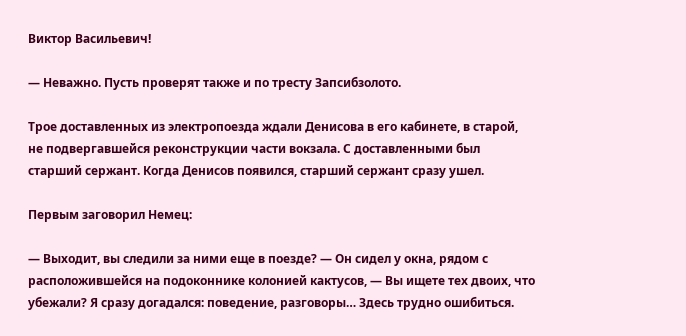Виктор Васильевич!

— Неважно. Пусть проверят также и по тресту Запсибзолото.

Трое доставленных из электропоезда ждали Денисова в его кабинете, в старой, не подвергавшейся реконструкции части вокзала. С доставленными был старший сержант. Когда Денисов появился, старший сержант сразу ушел.

Первым заговорил Немец:

— Выходит, вы следили за ними еще в поезде? — Он сидел у окна, рядом с расположившейся на подоконнике колонией кактусов, — Вы ищете тех двоих, что убежали? Я сразу догадался: поведение, разговоры… Здесь трудно ошибиться.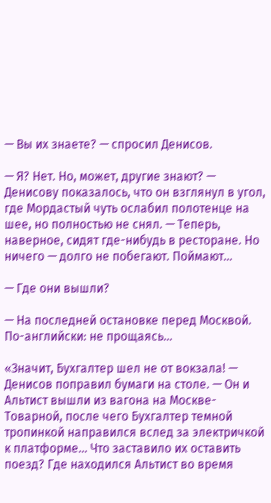— Вы их знаете? — спросил Денисов.

— Я? Нет. Но, может, другие знают? — Денисову показалось, что он взглянул в угол, где Мордастый чуть ослабил полотенце на шее, но полностью не снял. — Теперь, наверное, сидят где-нибудь в ресторане. Но ничего — долго не побегают. Поймают…

— Где они вышли?

— На последней остановке перед Москвой. По-английски: не прощаясь…

«Значит, Бухгалтер шел не от вокзала! — Денисов поправил бумаги на столе. — Он и Альтист вышли из вагона на Москве-Товарной, после чего Бухгалтер темной тропинкой направился вслед за электричкой к платформе… Что заставило их оставить поезд? Где находился Альтист во время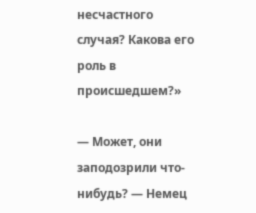несчастного случая? Какова его роль в происшедшем?»

— Может, они заподозрили что-нибудь? — Немец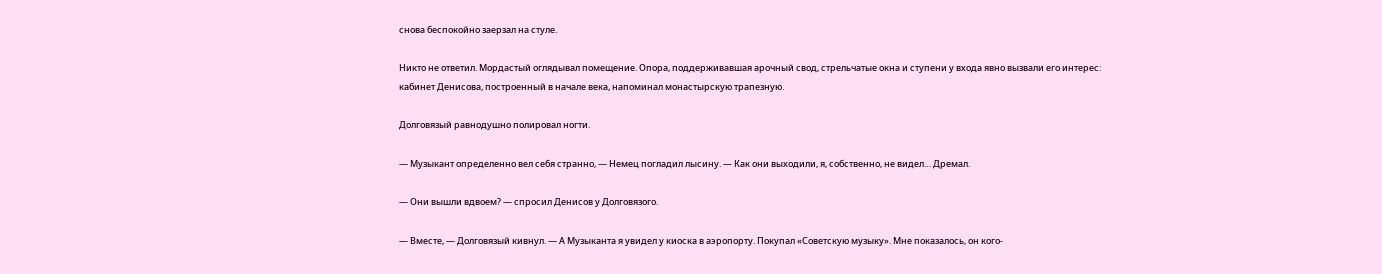снова беспокойно заерзал на стуле.

Никто не ответил. Мордастый оглядывал помещение. Опора, поддерживавшая арочный свод, стрельчатые окна и ступени у входа явно вызвали его интерес: кабинет Денисова, построенный в начале века, напоминал монастырскую трапезную.

Долговязый равнодушно полировал ногти.

— Музыкант определенно вел себя странно, — Немец погладил лысину. — Как они выходили, я, собственно, не видел… Дремал.

— Они вышли вдвоем? — спросил Денисов у Долговязого.

— Вместе, — Долговязый кивнул. — А Музыканта я увидел у киоска в аэропорту. Покупал «Советскую музыку». Мне показалось, он кого-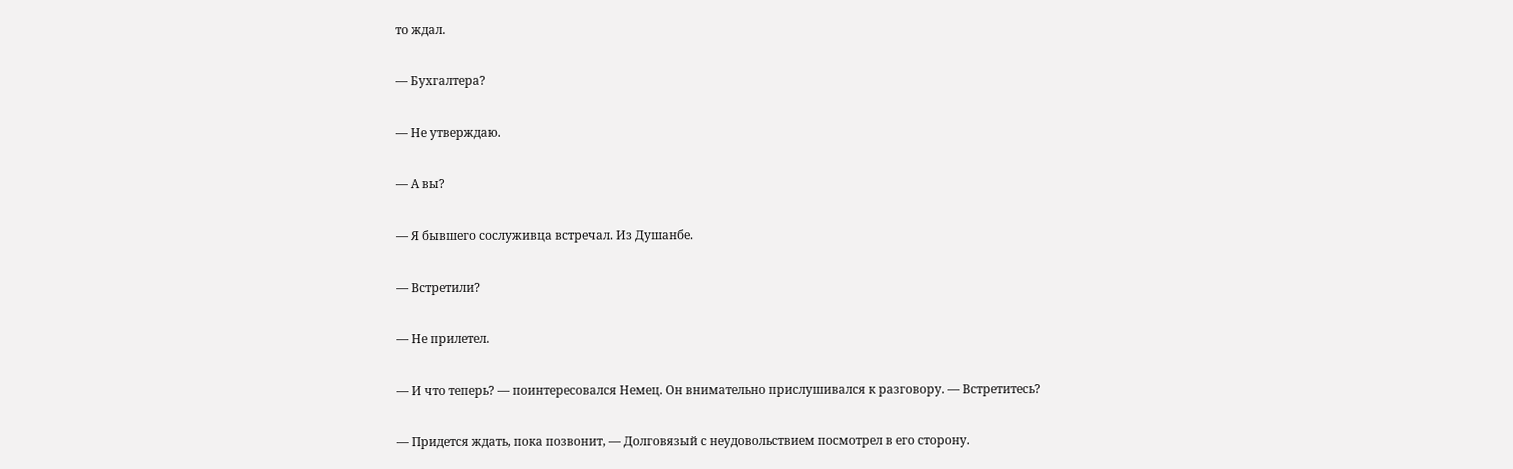то ждал.

— Бухгалтера?

— Не утверждаю.

— А вы?

— Я бывшего сослуживца встречал. Из Душанбе.

— Встретили?

— Не прилетел.

— И что теперь? — поинтересовался Немец. Он внимательно прислушивался к разговору. — Встретитесь?

— Придется ждать, пока позвонит, — Долговязый с неудовольствием посмотрел в его сторону.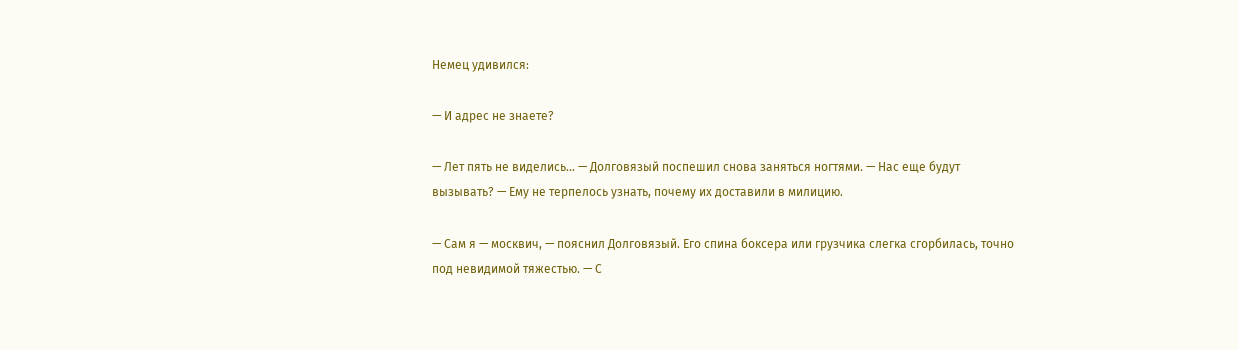Немец удивился:

— И адрес не знаете?

— Лет пять не виделись… — Долговязый поспешил снова заняться ногтями. — Нас еще будут вызывать? — Ему не терпелось узнать, почему их доставили в милицию.

— Сам я — москвич, — пояснил Долговязый. Его спина боксера или грузчика слегка сгорбилась, точно под невидимой тяжестью. — С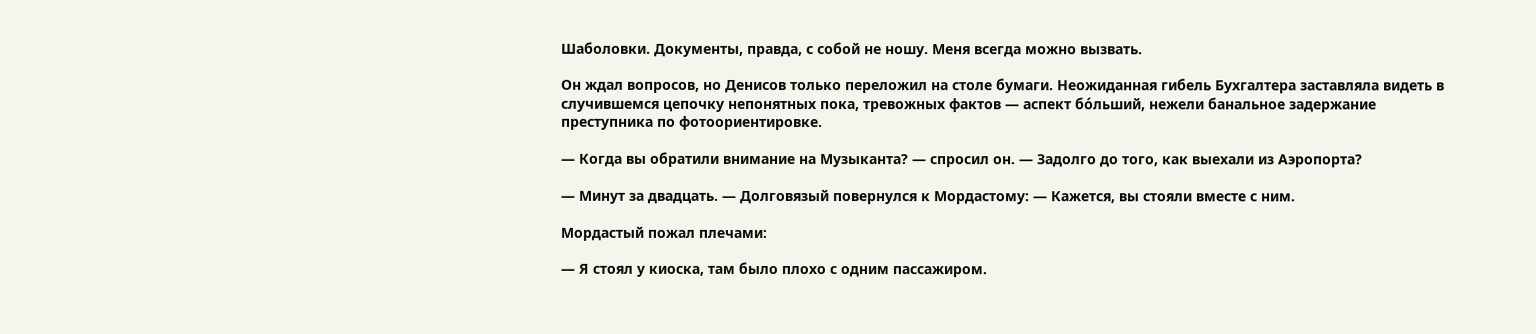Шаболовки. Документы, правда, с собой не ношу. Меня всегда можно вызвать.

Он ждал вопросов, но Денисов только переложил на столе бумаги. Неожиданная гибель Бухгалтера заставляла видеть в случившемся цепочку непонятных пока, тревожных фактов — аспект бо́льший, нежели банальное задержание преступника по фотоориентировке.

— Когда вы обратили внимание на Музыканта? — спросил он. — Задолго до того, как выехали из Аэропорта?

— Минут за двадцать. — Долговязый повернулся к Мордастому: — Кажется, вы стояли вместе с ним.

Мордастый пожал плечами:

— Я стоял у киоска, там было плохо с одним пассажиром.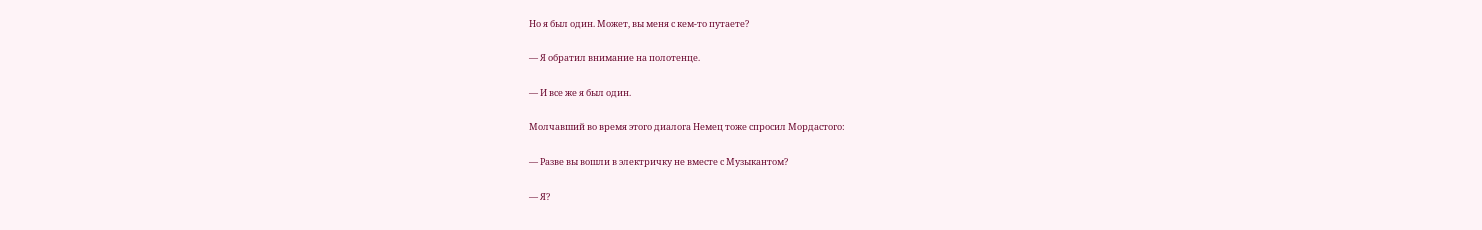Но я был один. Может, вы меня с кем-то путаете?

— Я обратил внимание на полотенце.

— И все же я был один.

Молчавший во время этого диалога Немец тоже спросил Мордастого:

— Разве вы вошли в электричку не вместе с Музыкантом?

— Я?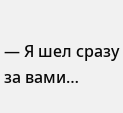— Я шел сразу за вами…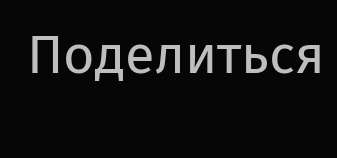Поделиться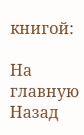книгой:

На главную
Назад